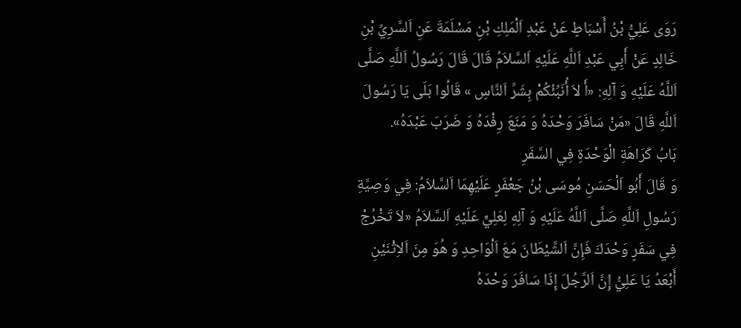رَوَى عَلِيُّ بْنُ أَسْبَاطٍ عَنْ عَبْدِ اَلْمَلِكِ بْنِ مَسْلَمَةَ عَنِ اَلسَّرِيِّ بْنِ خَالِدٍ عَنْ أَبِي عَبْدِ اَللَّهِ عَلَيْهِ اَلسَّلاَمُ قَالَ قَالَ رَسُولُ اَللَّهِ صَلَّى اَللَّهُ عَلَيْهِ وَ آلِهِ: «أَ لاَ أُنَبِّئُكُمْ بِشَرِّ اَلنَّاسِ » قَالُوا بَلَى يَا رَسُولَ اَللَّهِ قَالَ «مَنْ سَافَرَ وَحْدَهُ وَ مَنَعَ رِفْدَهُ وَ ضَرَبَ عَبْدَهُ».
بَابُ كَرَاهَةِ الْوَحْدَةِ فِي السَّفَرِ
وَ قَالَ أَبُو اَلْحَسَنِ مُوسَى بْنُ جَعْفَرٍ عَلَيْهِمَا اَلسَّلاَمُ: فِي وَصِيَّةِ رَسُولِ اَللَّهِ صَلَّى اَللَّهُ عَلَيْهِ وَ آلِهِ لِعَلِيٍّ عَلَيْهِ اَلسَّلاَمُ «لاَ تَخْرُجْ فِي سَفَرٍ وَحْدَكَ فَإِنَّ اَلشَّيْطَانَ مَعَ اَلْوَاحِدِ وَ هُوَ مِنَ اَلاِثْنَيْنِ أَبْعَدُ يَا عَلِيُّ إِنَّ اَلرَّجُلَ إِذَا سَافَرَ وَحْدَهُ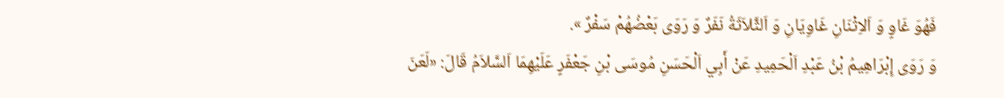فَهُوَ غَاوٍ وَ اَلاِثْنَانِ غَاوِيَانِ وَ اَلثَّلاَثَةُ نَفَرٌ وَ رَوَى بَعْضُهُمْ سَفْرٌ ».
وَ رَوَى إِبْرَاهِيمُ بْنُ عَبْدِ اَلْحَمِيدِ عَنْ أَبِي اَلْحَسَنِ مُوسَى بْنِ جَعْفَرٍ عَلَيْهِمَا اَلسَّلاَمُ قَالَ: «لَعَنَ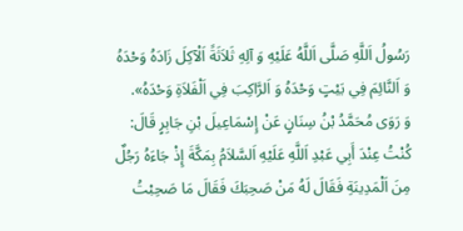رَسُولُ اَللَّهِ صَلَّى اَللَّهُ عَلَيْهِ وَ آلِهِ ثَلاَثَةً اَلْآكِلَ زَادَهُ وَحْدَهُ وَ اَلنَّائِمَ فِي بَيْتٍ وَحْدَهُ وَ اَلرَّاكِبَ فِي اَلْفَلاَةِ وَحْدَهُ».
وَ رَوَى مُحَمَّدُ بْنُ سِنَانٍ عَنْ إِسْمَاعِيلَ بْنِ جَابِرٍ قَالَ: كُنْتُ عِنْدَ أَبِي عَبْدِ اَللَّهِ عَلَيْهِ اَلسَّلاَمُ بِمَكَّةَ إِذْ جَاءَهُ رَجُلٌ مِنَ اَلْمَدِينَةِ فَقَالَ لَهُ مَنْ صَحِبَكَ فَقَالَ مَا صَحِبْتُ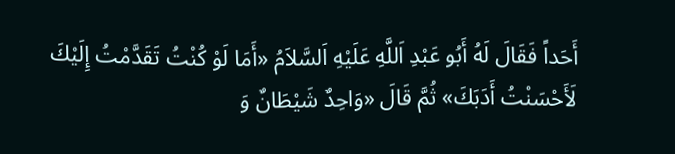أَحَداً فَقَالَ لَهُ أَبُو عَبْدِ اَللَّهِ عَلَيْهِ اَلسَّلاَمُ «أَمَا لَوْ كُنْتُ تَقَدَّمْتُ إِلَيْكَ لَأَحْسَنْتُ أَدَبَكَ» ثُمَّ قَالَ «وَاحِدٌ شَيْطَانٌ وَ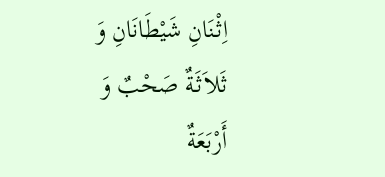اِثْنَانِ شَيْطَانَانِ وَ ثَلاَثَةٌ صَحْبٌ وَ أَرْبَعَةٌ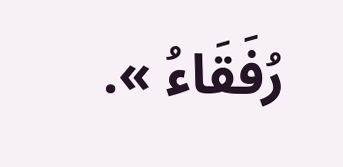رُفَقَاءُ ».